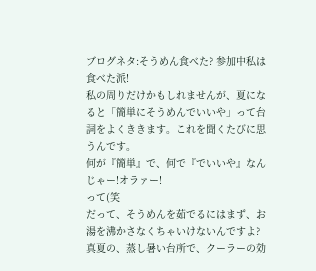ブログネタ:そうめん食べた? 参加中私は食べた派!
私の周りだけかもしれませんが、夏になると「簡単にそうめんでいいや」って台詞をよくききます。これを聞くたびに思うんです。
何が『簡単』で、何で『でいいや』なんじゃー!オラァー!
って(笑
だって、そうめんを茹でるにはまず、お湯を沸かさなくちゃいけないんですよ?
真夏の、蒸し暑い台所で、クーラーの効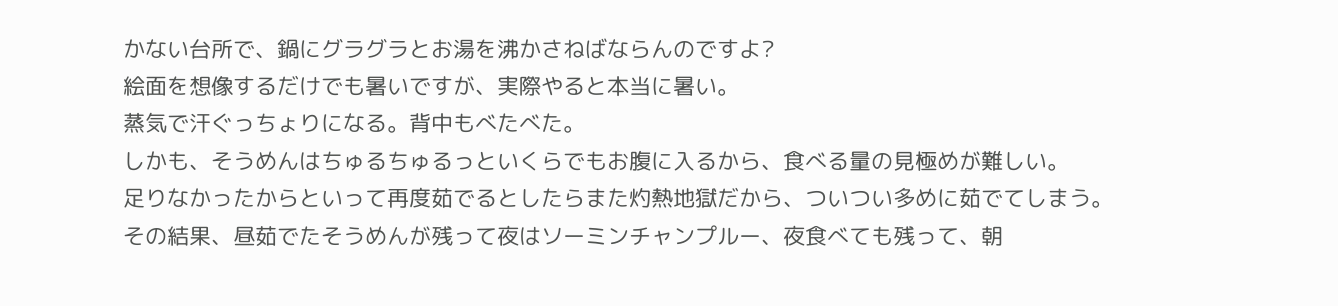かない台所で、鍋にグラグラとお湯を沸かさねばならんのですよ?
絵面を想像するだけでも暑いですが、実際やると本当に暑い。
蒸気で汗ぐっちょりになる。背中もべたべた。
しかも、そうめんはちゅるちゅるっといくらでもお腹に入るから、食べる量の見極めが難しい。
足りなかったからといって再度茹でるとしたらまた灼熱地獄だから、ついつい多めに茹でてしまう。
その結果、昼茹でたそうめんが残って夜はソーミンチャンプルー、夜食べても残って、朝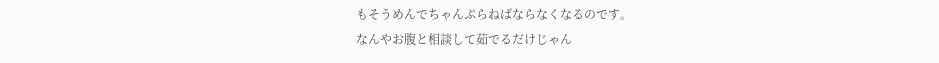もそうめんでちゃんぷらねばならなくなるのです。
なんやお腹と相談して茹でるだけじゃん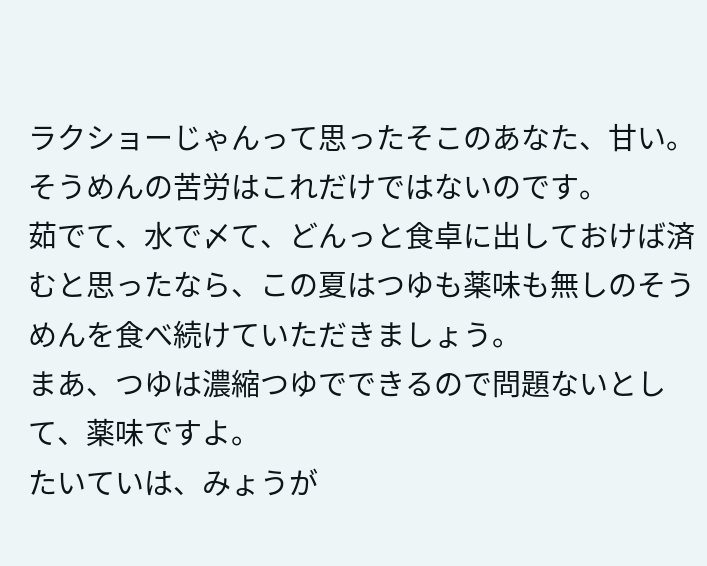ラクショーじゃんって思ったそこのあなた、甘い。
そうめんの苦労はこれだけではないのです。
茹でて、水で〆て、どんっと食卓に出しておけば済むと思ったなら、この夏はつゆも薬味も無しのそうめんを食べ続けていただきましょう。
まあ、つゆは濃縮つゆでできるので問題ないとして、薬味ですよ。
たいていは、みょうが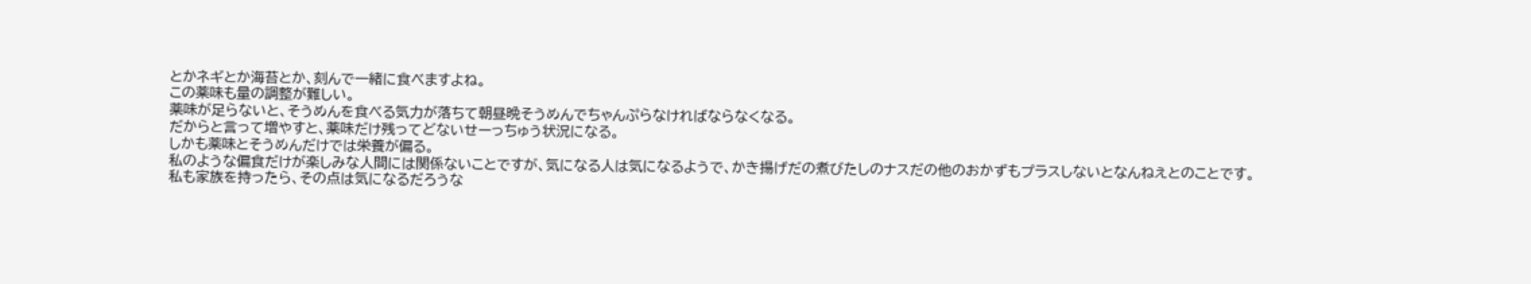とかネギとか海苔とか、刻んで一緒に食べますよね。
この薬味も量の調整が難しい。
薬味が足らないと、そうめんを食べる気力が落ちて朝昼晩そうめんでちゃんぷらなければならなくなる。
だからと言って増やすと、薬味だけ残ってどないせーっちゅう状況になる。
しかも薬味とそうめんだけでは栄養が偏る。
私のような偏食だけが楽しみな人間には関係ないことですが、気になる人は気になるようで、かき揚げだの煮びたしのナスだの他のおかずもプラスしないとなんねえとのことです。
私も家族を持ったら、その点は気になるだろうな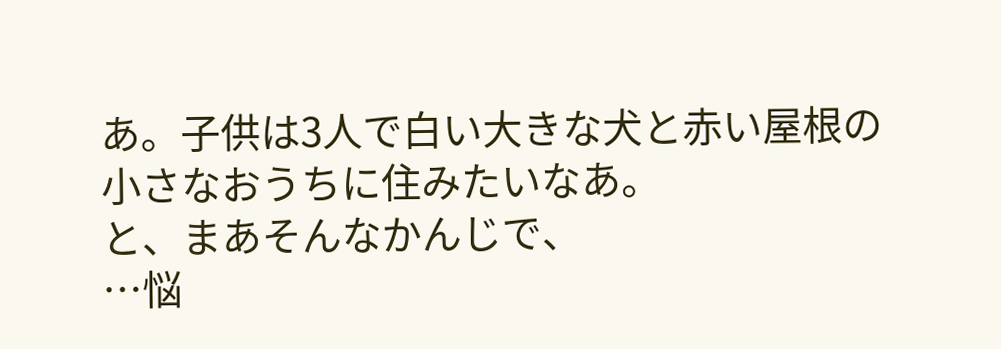あ。子供は3人で白い大きな犬と赤い屋根の小さなおうちに住みたいなあ。
と、まあそんなかんじで、
…悩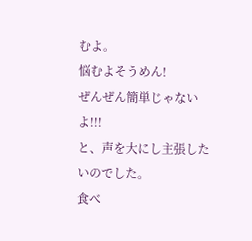むよ。
悩むよそうめん!
ぜんぜん簡単じゃないよ!!!
と、声を大にし主張したいのでした。
食べ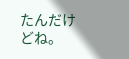たんだけどね。